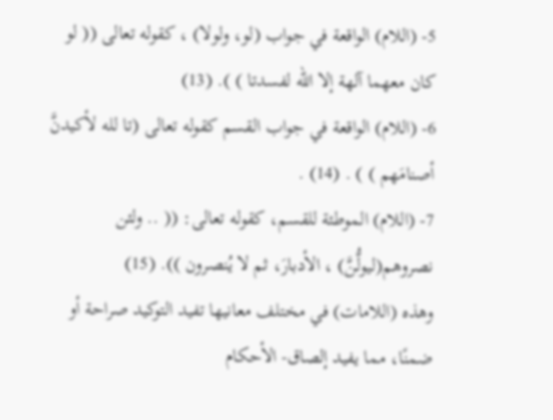5- (اللام) الواقعة في جواب (لو، ولولا) ، كقوله تعالى (( لو كان معهما آلهة إلا الله لفسدتا ) ). (13)
6- (اللام) الواقعة في جواب القسم كقوله تعالى (تا لله لأكيدنَّ أصنامَهم ) ) . (14) .
7- (اللام) الموطئة للقسم، كقوله تعالى: (( .. ولئن نصروهم(ليولُّنَّ) ، الأدبارَ، ثم لا يُنصرون )). (15)
وهذه (اللامات) في مختلف معانيها تفيد التوكيد صراحة أو ضمنًا، مما يفيد إلصاق- الأحكام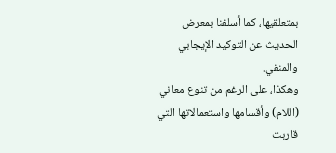بمتعلقيها، كما أسلفنا بمعرض الحديث عن التوكيد الإيجابي والمنفي.
وهكذا، على الرغم من تنوع معاني (اللام) وأقسامها واستعمالاتها التي قاربت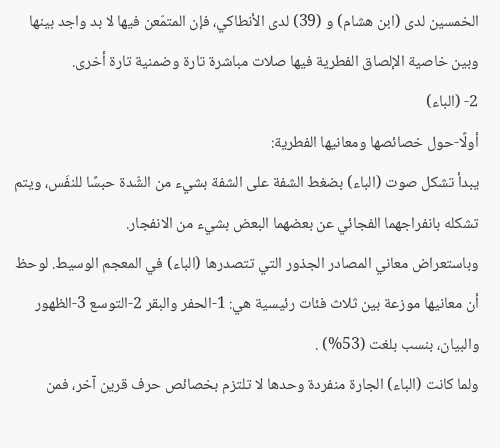الخمسين لدى (ابن هشام) و (39) لدى الأنطاكي، فإن المتمّعن فيها لا بد واجد بينها وبين خاصية الإلصاق الفطرية فيها صلات مباشرة تارة وضمنية تارة أخرى.
2- (الباء)
أولًا-حول خصائصها ومعانيها الفطرية:
يبدأ تشكل صوت (الباء) بضغط الشفة على الشفة بشيء من الشّدة حبسًا للنفَس، ويتم تشكله بانفراجهما الفجائي عن بعضهما البعض بشيء من الانفجار.
وباستعراض معاني المصادر الجذور التي تتصدرها (الباء) في المعجم الوسيط. لوحظ أن معانيها موزعة بين ثلاث فئات رئيسية هي: 1-الحفر والبقر 2-التوسع 3-الظهور والبيان، بنسب بلغت (53%) .
ولما كانت (الباء) الجارة منفردة وحدها لا تلتزم بخصائص حرف قرين آخر، فمن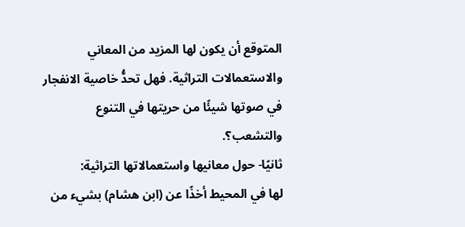المتوقع أن يكون لها المزيد من المعاني والاستعمالات التراثية. فهل تحدُّ خاصية الانفجار في صوتها شيئًا من حريتها في التنوع والتشعب؟.
ثانيًا- حول معانيها واستعمالاتها التراثية:
لها في المحيط أخذًا عن (ابن هشام) بشيء من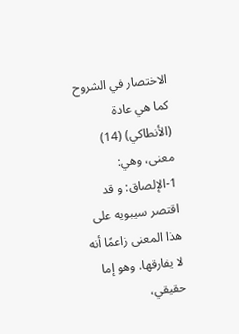الاختصار في الشروح كما هي عادة (الأنطاكي) (14) معنى، وهي:
1-الإلصاق: و قد اقتصر سيبويه على هذا المعنى زاعمًا أنه لا يفارقها. وهو إما حقيقي،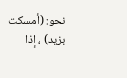نحو: (أمسكت بزيد) ، إذا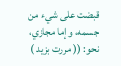قبضت على شيء من جسمه، وإما مجازي، نحو: (( مررت بزيد )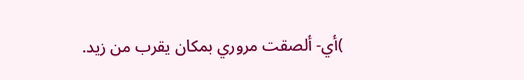)أي- ألصقت مروري بمكان يقرب من زيد.